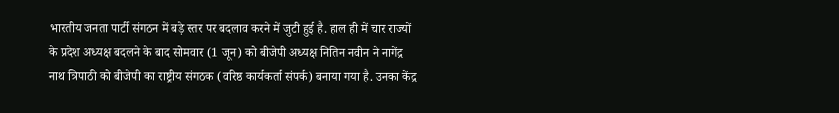भारतीय जनता पार्टी संगठन में बड़े स्तर पर बदलाव करने में जुटी हुई है. हाल ही में चार राज्यों के प्रदेश अध्यक्ष बदलने के बाद सोमवार (1 जून) को बीजेपी अध्यक्ष नितिन नवीन ने नागेंद्र नाथ त्रिपाठी को बीजेपी का राष्ट्रीय संगठक (वरिष्ठ कार्यकर्ता संपर्क) बनाया गया है. उनका केंद्र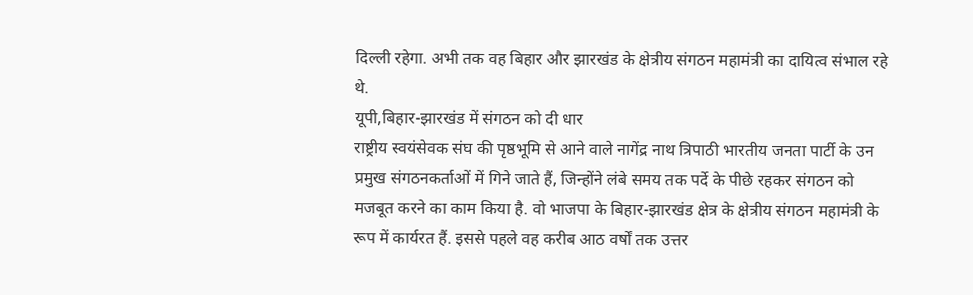दिल्ली रहेगा. अभी तक वह बिहार और झारखंड के क्षेत्रीय संगठन महामंत्री का दायित्व संभाल रहे थे.
यूपी,बिहार-झारखंड में संगठन को दी धार
राष्ट्रीय स्वयंसेवक संघ की पृष्ठभूमि से आने वाले नागेंद्र नाथ त्रिपाठी भारतीय जनता पार्टी के उन प्रमुख संगठनकर्ताओं में गिने जाते हैं, जिन्होंने लंबे समय तक पर्दे के पीछे रहकर संगठन को मजबूत करने का काम किया है. वो भाजपा के बिहार-झारखंड क्षेत्र के क्षेत्रीय संगठन महामंत्री के रूप में कार्यरत हैं. इससे पहले वह करीब आठ वर्षों तक उत्तर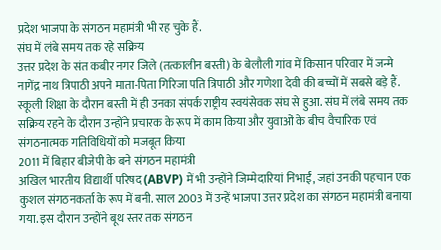प्रदेश भाजपा के संगठन महामंत्री भी रह चुके हैं.
संघ में लंबे समय तक रहे सक्रिय
उत्तर प्रदेश के संत कबीर नगर जिले (तत्कालीन बस्ती) के बेलौली गांव में किसान परिवार में जन्मे नागेंद्र नाथ त्रिपाठी अपने माता-पिता गिरिजा पति त्रिपाठी और गणेशा देवी की बच्चों में सबसे बड़े हैं. स्कूली शिक्षा के दौरान बस्ती में ही उनका संपर्क राष्ट्रीय स्वयंसेवक संघ से हुआ. संघ में लंबे समय तक सक्रिय रहने के दौरान उन्होंने प्रचारक के रूप में काम किया और युवाओं के बीच वैचारिक एवं संगठनात्मक गतिविधियों को मजबूत किया
2011 में बिहार बीजेपी के बने संगठन महामंत्री
अखिल भारतीय विद्यार्थी परिषद (ABVP) में भी उन्होंने जिम्मेदारियां निभाईं, जहां उनकी पहचान एक कुशल संगठनकर्ता के रूप में बनी. साल 2003 में उन्हें भाजपा उत्तर प्रदेश का संगठन महामंत्री बनाया गया. इस दौरान उन्होंने बूथ स्तर तक संगठन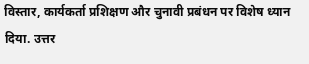विस्तार, कार्यकर्ता प्रशिक्षण और चुनावी प्रबंधन पर विशेष ध्यान दिया. उत्तर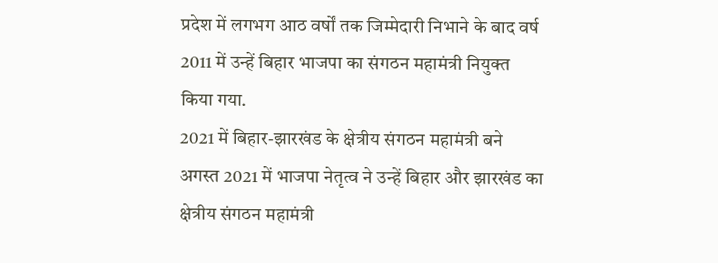प्रदेश में लगभग आठ वर्षों तक जिम्मेदारी निभाने के बाद वर्ष 2011 में उन्हें बिहार भाजपा का संगठन महामंत्री नियुक्त किया गया.
2021 में बिहार-झारखंड के क्षेत्रीय संगठन महामंत्री बने
अगस्त 2021 में भाजपा नेतृत्व ने उन्हें बिहार और झारखंड का क्षेत्रीय संगठन महामंत्री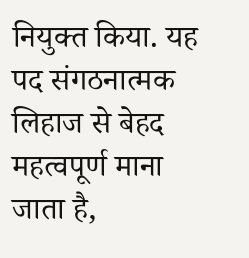नियुक्त किया. यह पद संगठनात्मक लिहाज से बेहद महत्वपूर्ण माना जाता है,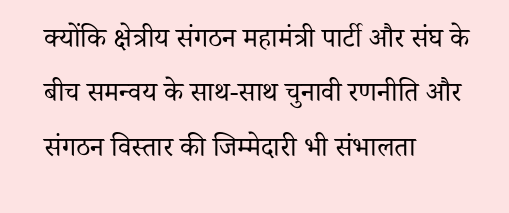क्योंकि क्षेत्रीय संगठन महामंत्री पार्टी और संघ के बीच समन्वय के साथ-साथ चुनावी रणनीति और संगठन विस्तार की जिम्मेदारी भी संभालता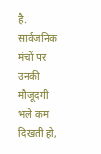है. सार्वजनिक मंचों पर उनकी मौजूदगी भले कम दिखती हो,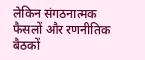लेकिन संगठनात्मक फैसलों और रणनीतिक बैठकों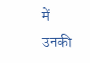में उनकी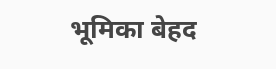भूमिका बेहद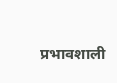प्रभावशाली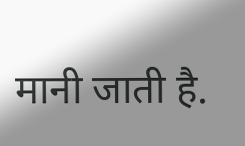मानी जाती है.